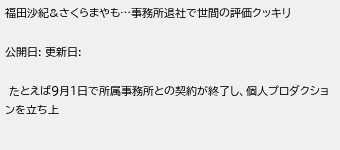福田沙紀&さくらまやも…事務所退社で世間の評価クッキリ

公開日: 更新日:

 たとえば9月1日で所属事務所との契約が終了し、個人プロダクションを立ち上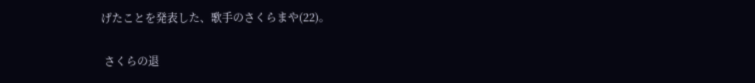げたことを発表した、歌手のさくらまや(22)。

 さくらの退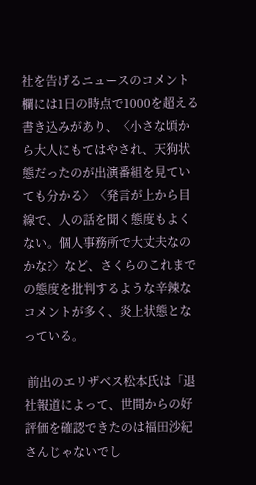社を告げるニュースのコメント欄には1日の時点で1000を超える書き込みがあり、〈小さな頃から大人にもてはやされ、天狗状態だったのが出演番組を見ていても分かる〉〈発言が上から目線で、人の話を聞く態度もよくない。個人事務所で大丈夫なのかな?〉など、さくらのこれまでの態度を批判するような辛辣なコメントが多く、炎上状態となっている。

 前出のエリザベス松本氏は「退社報道によって、世間からの好評価を確認できたのは福田沙紀さんじゃないでし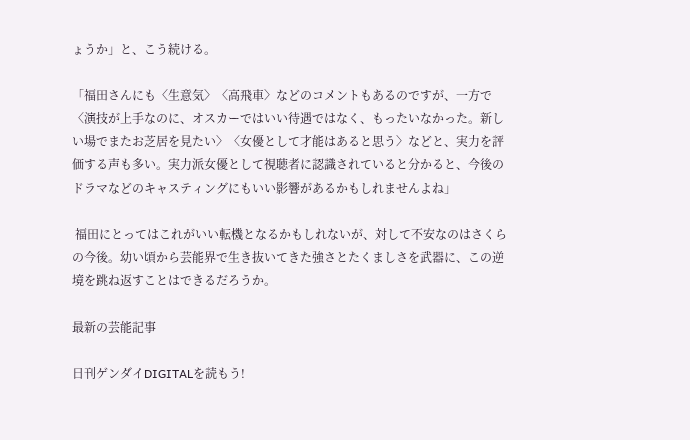ょうか」と、こう続ける。

「福田さんにも〈生意気〉〈高飛車〉などのコメントもあるのですが、一方で〈演技が上手なのに、オスカーではいい待遇ではなく、もったいなかった。新しい場でまたお芝居を見たい〉〈女優として才能はあると思う〉などと、実力を評価する声も多い。実力派女優として視聴者に認識されていると分かると、今後のドラマなどのキャスティングにもいい影響があるかもしれませんよね」

 福田にとってはこれがいい転機となるかもしれないが、対して不安なのはさくらの今後。幼い頃から芸能界で生き抜いてきた強さとたくましさを武器に、この逆境を跳ね返すことはできるだろうか。

最新の芸能記事

日刊ゲンダイDIGITALを読もう!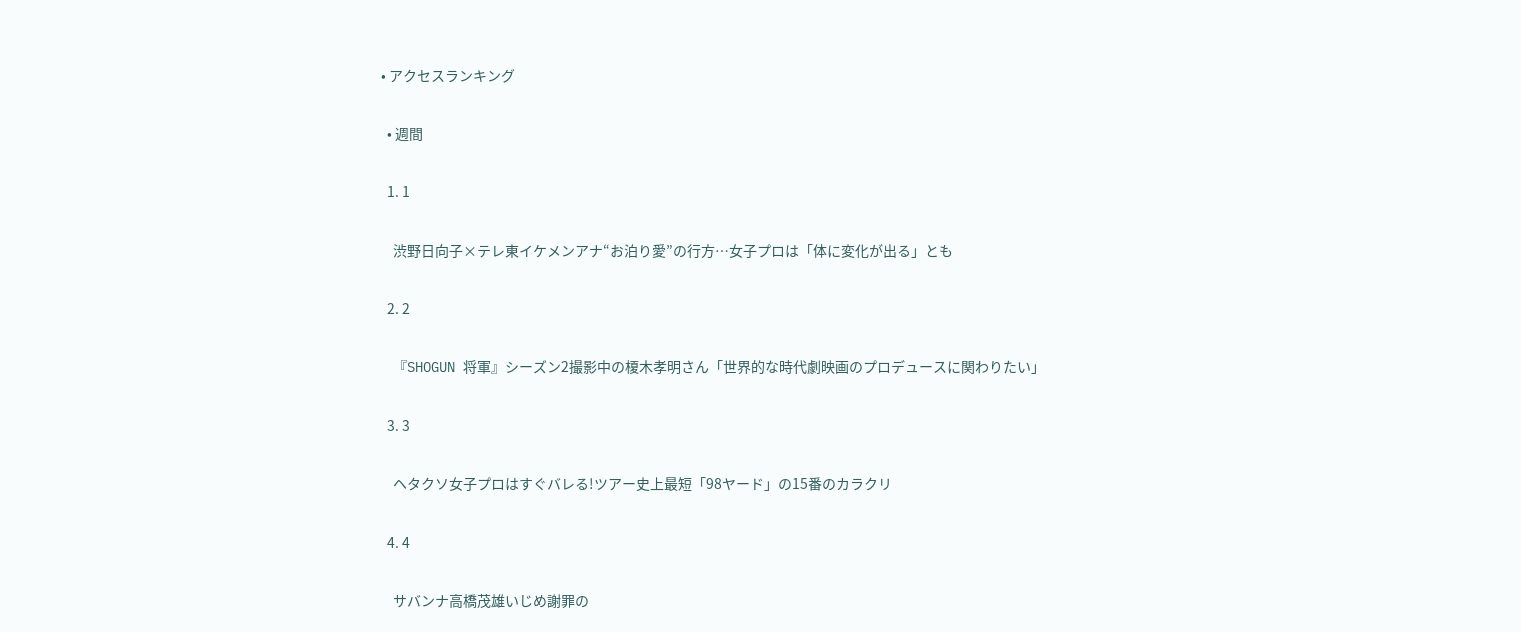• アクセスランキング

  • 週間

  1. 1

    渋野日向子×テレ東イケメンアナ“お泊り愛”の行方…女子プロは「体に変化が出る」とも

  2. 2

    『SHOGUN 将軍』シーズン2撮影中の榎木孝明さん「世界的な時代劇映画のプロデュースに関わりたい」

  3. 3

    ヘタクソ女子プロはすぐバレる!ツアー史上最短「98ヤード」の15番のカラクリ

  4. 4

    サバンナ高橋茂雄いじめ謝罪の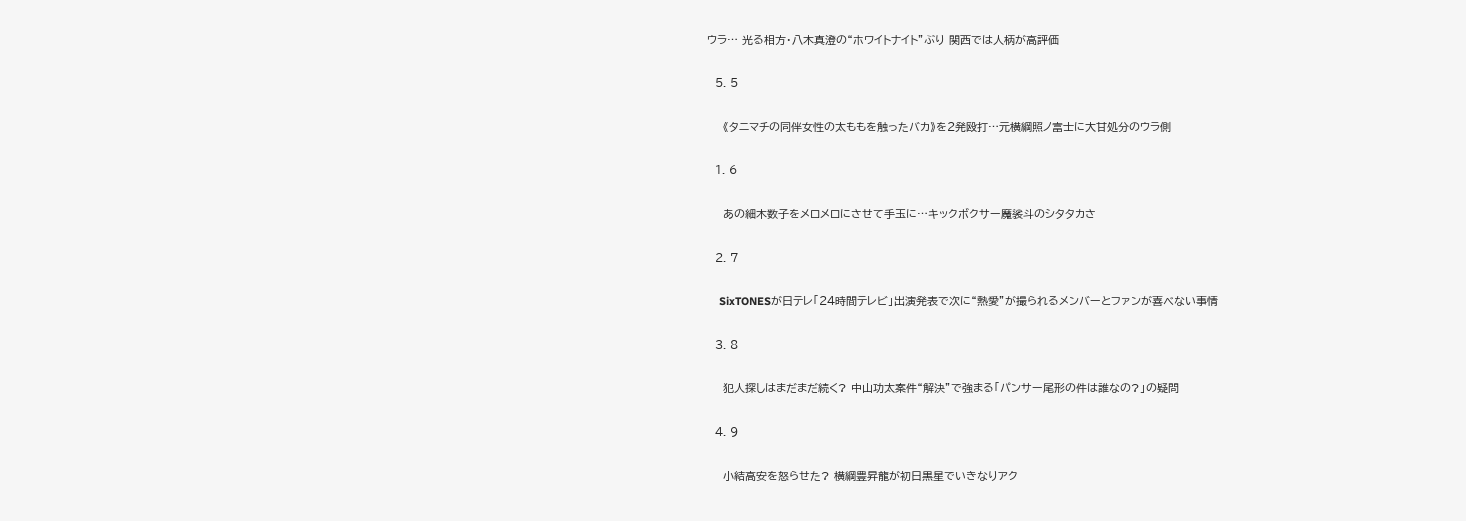ウラ… 光る相方・八木真澄の“ホワイトナイト”ぶり 関西では人柄が高評価

  5. 5

    《タニマチの同伴女性の太ももを触ったバカ》を2発殴打…元横綱照ノ富士に大甘処分のウラ側

  1. 6

    あの細木数子をメロメロにさせて手玉に…キックボクサー魔裟斗のシタタカさ

  2. 7

    SixTONESが日テレ「24時間テレビ」出演発表で次に“熱愛”が撮られるメンバーとファンが喜べない事情

  3. 8

    犯人探しはまだまだ続く? 中山功太案件“解決”で強まる「パンサー尾形の件は誰なの?」の疑問

  4. 9

    小結高安を怒らせた? 横綱豊昇龍が初日黒星でいきなりアク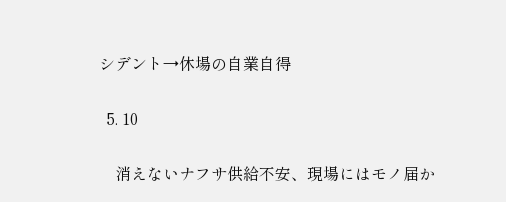シデント→休場の自業自得

  5. 10

    消えないナフサ供給不安、現場にはモノ届か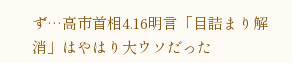ず…高市首相4.16明言「目詰まり解消」はやはり大ウソだった